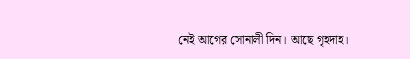নেই আগের সোনালী দিন। আছে গৃহদাহ।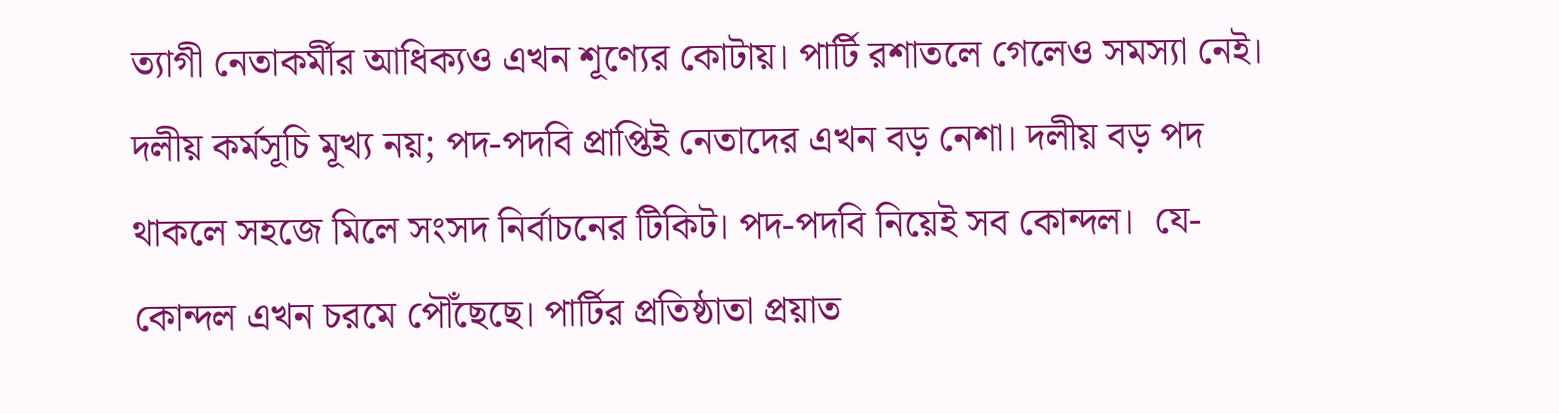ত্যাগী নেতাকর্মীর আধিক্যও এখন শূণ্যের কোটায়। পার্টি রশাতলে গেলেও সমস্যা নেই। দলীয় কর্মসূচি মূখ্য নয়; পদ-পদবি প্রাপ্তিই নেতাদের এখন বড় নেশা। দলীয় বড় পদ থাকলে সহজে মিলে সংসদ নির্বাচনের টিকিট। পদ-পদবি নিয়েই সব কোন্দল।  যে-কোন্দল এখন চরমে পৌঁছেছে। পার্টির প্রতিষ্ঠাতা প্রয়াত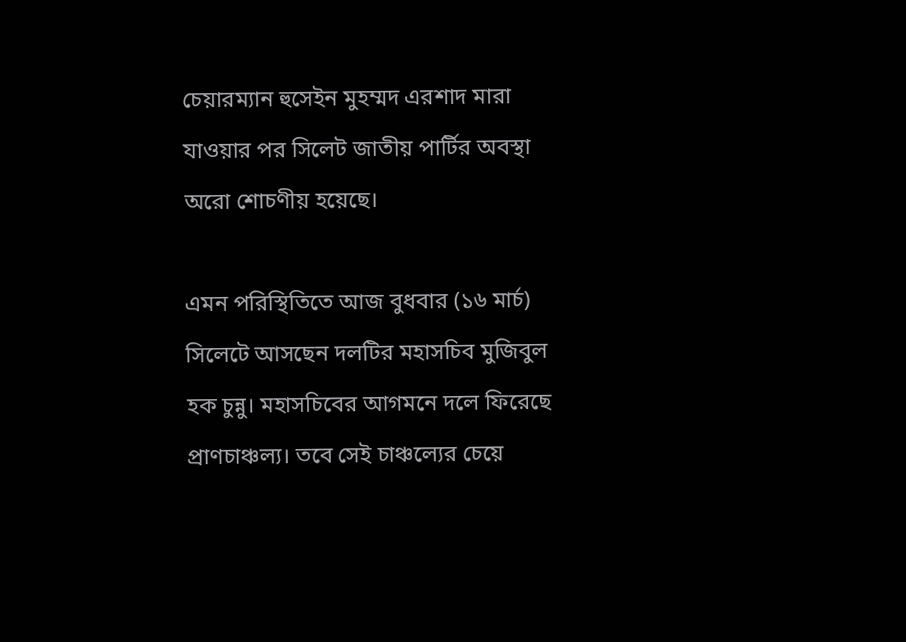চেয়ারম্যান হুসেইন মুহম্মদ এরশাদ মারা যাওয়ার পর সিলেট জাতীয় পার্টির অবস্থা অরো শোচণীয় হয়েছে।

এমন পরিস্থিতিতে আজ বুধবার (১৬ মার্চ) সিলেটে আসছেন দলটির মহাসচিব মুজিবুল হক চুন্নু। মহাসচিবের আগমনে দলে ফিরেছে প্রাণচাঞ্চল্য। তবে সেই চাঞ্চল্যের চেয়ে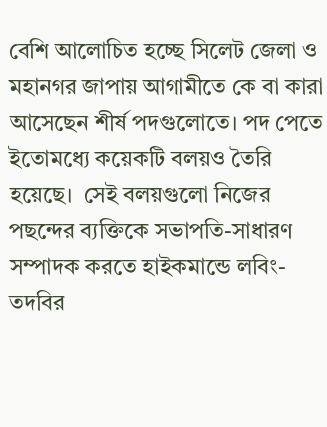বেশি আলোচিত হচ্ছে সিলেট জেলা ও মহানগর জাপায় আগামীতে কে বা কারা আসেছেন শীর্ষ পদগুলোতে। পদ পেতে ইতোমধ্যে কয়েকটি বলয়ও তৈরি হয়েছে।  সেই বলয়গুলো নিজের পছন্দের ব্যক্তিকে সভাপতি-সাধারণ সম্পাদক করতে হাইকমান্ডে লবিং-তদবির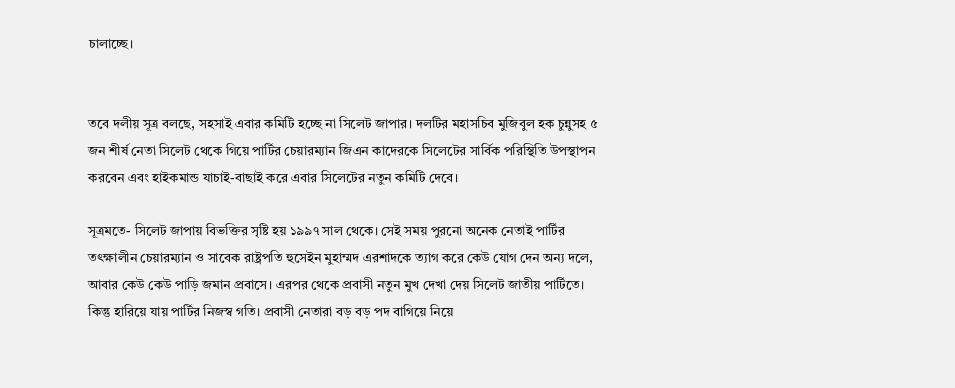চালাচ্ছে।


তবে দলীয় সূত্র বলছে, সহসাই এবার কমিটি হচ্ছে না সিলেট জাপার। দলটির মহাসচিব মুজিবুল হক চুন্নুসহ ৫ জন শীর্ষ নেতা সিলেট থেকে গিয়ে পার্টির চেয়ারম্যান জিএন কাদেরকে সিলেটের সার্বিক পরিস্থিতি উপস্থাপন করবেন এবং হাইকমান্ড যাচাই-বাছাই করে এবার সিলেটের নতুন কমিটি দেবে।

সূত্রমতে- সিলেট জাপায় বিভক্তির সৃষ্টি হয় ১৯৯৭ সাল থেকে। সেই সময় পুরনো অনেক নেতাই পার্টির তৎক্ষালীন চেয়ারম্যান ও সাবেক রাষ্ট্রপতি হুসেইন মুহাম্মদ এরশাদকে ত্যাগ করে কেউ যোগ দেন অন্য দলে, আবার কেউ কেউ পাড়ি জমান প্রবাসে। এরপর থেকে প্রবাসী নতুন মুখ দেখা দেয় সিলেট জাতীয় পার্টিতে। কিন্তু হারিয়ে যায় পার্টির নিজস্ব গতি। প্রবাসী নেতারা বড় বড় পদ বাগিয়ে নিয়ে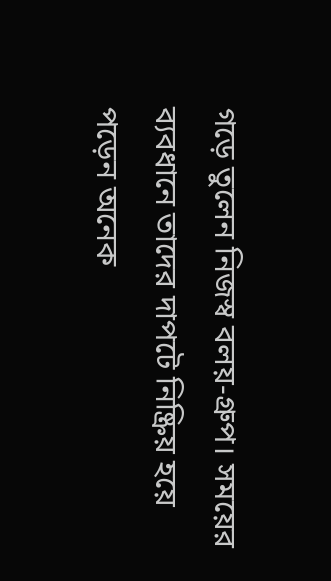গড়ে তুলেন নিজস্ব বলয়-গ্রুপ। সময়ের ব্যবধানে তাদের দাপটে নিষ্ক্রিয় হয়ে পড়েন অনেক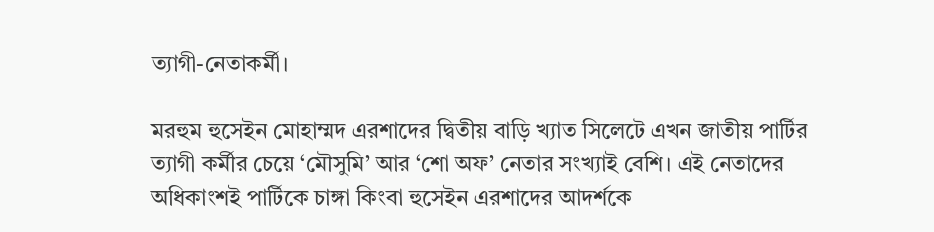ত্যাগী-নেতাকর্মী।

মরহুম হুসেইন মোহাম্মদ এরশাদের দ্বিতীয় বাড়ি খ্যাত সিলেটে এখন জাতীয় পার্টির ত্যাগী কর্মীর চেয়ে ‘মৌসুমি’ আর ‘শো অফ’ নেতার সংখ্যাই বেশি। এই নেতাদের অধিকাংশই পার্টিকে চাঙ্গা কিংবা হুসেইন এরশাদের আদর্শকে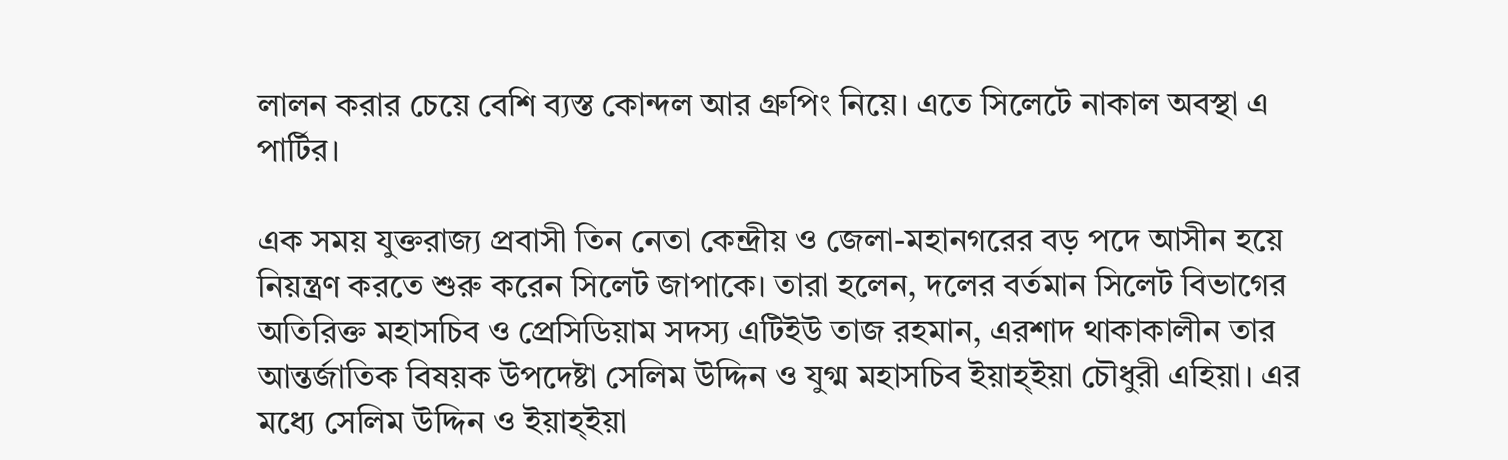লালন করার চেয়ে বেশি ব্যস্ত কোন্দল আর গ্রুপিং নিয়ে। এতে সিলেটে নাকাল অবস্থা এ পার্টির।

এক সময় যুক্তরাজ্য প্রবাসী তিন নেতা কেন্দ্রীয় ও জেলা-মহানগরের বড় পদে আসীন হয়ে নিয়ন্ত্রণ করতে শুরু করেন সিলেট জাপাকে। তারা হলেন, দলের বর্তমান সিলেট বিভাগের অতিরিক্ত মহাসচিব ও প্রেসিডিয়াম সদস্য এটিইউ তাজ রহমান, এরশাদ থাকাকালীন তার আন্তর্জাতিক বিষয়ক উপদেষ্টা সেলিম উদ্দিন ও যুগ্ম মহাসচিব ইয়াহ্ইয়া চৌধুরী এহিয়া। এর মধ্যে সেলিম উদ্দিন ও ইয়াহ্ইয়া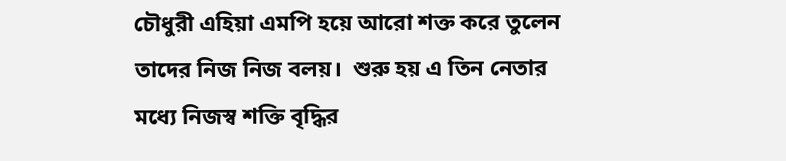চৌধুরী এহিয়া এমপি হয়ে আরো শক্ত করে তুলেন তাদের নিজ নিজ বলয়।  শুরু হয় এ তিন নেতার মধ্যে নিজস্ব শক্তি বৃদ্ধির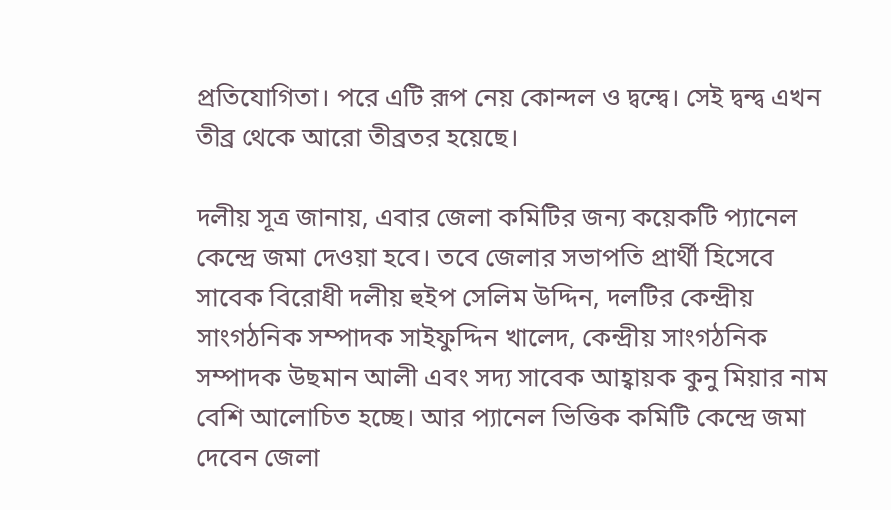প্রতিযোগিতা। পরে এটি রূপ নেয় কোন্দল ও দ্বন্দ্বে। সেই দ্বন্দ্ব এখন তীব্র থেকে আরো তীব্রতর হয়েছে।

দলীয় সূত্র জানায়, এবার জেলা কমিটির জন্য কয়েকটি প্যানেল কেন্দ্রে জমা দেওয়া হবে। তবে জেলার সভাপতি প্রার্থী হিসেবে সাবেক বিরোধী দলীয় হুইপ সেলিম উদ্দিন, দলটির কেন্দ্রীয় সাংগঠনিক সম্পাদক সাইফুদ্দিন খালেদ, কেন্দ্রীয় সাংগঠনিক সম্পাদক উছমান আলী এবং সদ্য সাবেক আহ্বায়ক কুনু মিয়ার নাম বেশি আলোচিত হচ্ছে। আর প্যানেল ভিত্তিক কমিটি কেন্দ্রে জমা দেবেন জেলা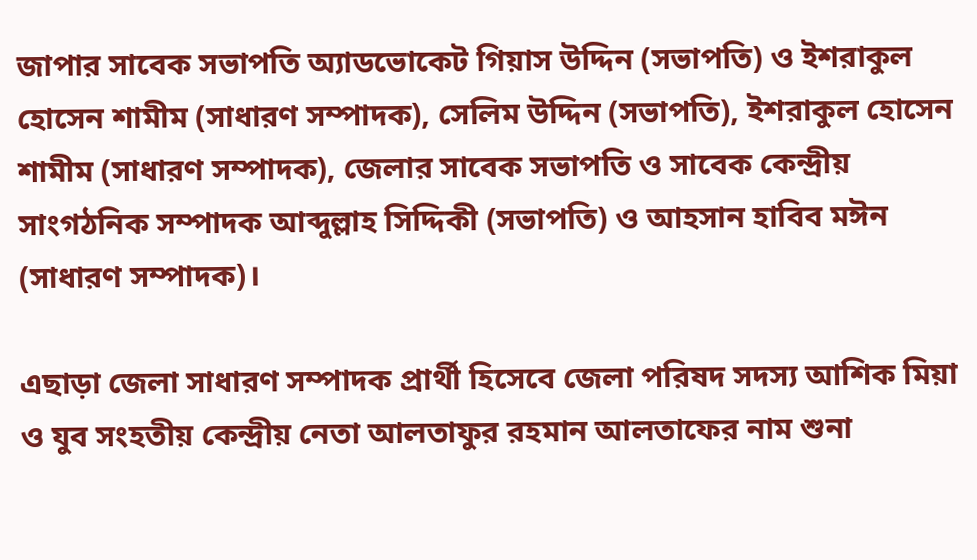জাপার সাবেক সভাপতি অ্যাডভোকেট গিয়াস উদ্দিন (সভাপতি) ও ইশরাকুল হোসেন শামীম (সাধারণ সম্পাদক), সেলিম উদ্দিন (সভাপতি), ইশরাকুল হোসেন শামীম (সাধারণ সম্পাদক), জেলার সাবেক সভাপতি ও সাবেক কেন্দ্রীয় সাংগঠনিক সম্পাদক আব্দুল্লাহ সিদ্দিকী (সভাপতি) ও আহসান হাবিব মঈন (সাধারণ সম্পাদক)।

এছাড়া জেলা সাধারণ সম্পাদক প্রার্থী হিসেবে জেলা পরিষদ সদস্য আশিক মিয়া ও যুব সংহতীয় কেন্দ্রীয় নেতা আলতাফুর রহমান আলতাফের নাম শুনা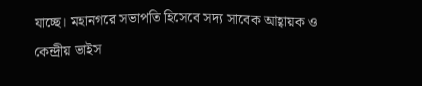যাচ্ছে। মহানগরে সভাপতি হিসেবে সদ্য সাবেক আহ্বায়ক ও কেন্দ্রীয় ভাইস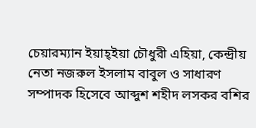চেয়ারম্যান ইয়াহ্ইয়া চৌধুরী এহিয়া, কেন্দ্রীয় নেতা নজরুল ইসলাম বাবুল ও সাধারণ সম্পাদক হিসেবে আব্দুশ শহীদ লসকর বশির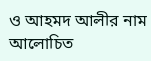ও আহমদ আলীর নাম আলোচিত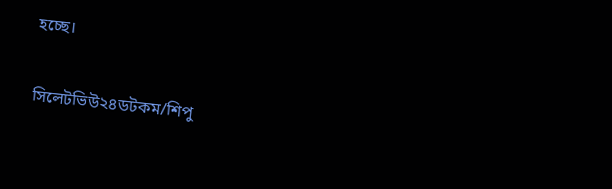হচ্ছে।

সিলেটভিউ২৪ডটকম/শিপু